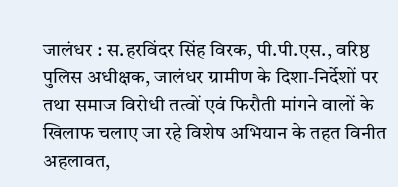जालंधर : स.हरविंदर सिंह विरक, पी.पी.एस., वरिष्ठ पुलिस अधीक्षक, जालंधर ग्रामीण के दिशा-निर्देशों पर तथा समाज विरोधी तत्वों एवं फिरौती मांगने वालों के खिलाफ चलाए जा रहे विशेष अभियान के तहत विनीत अहलावत,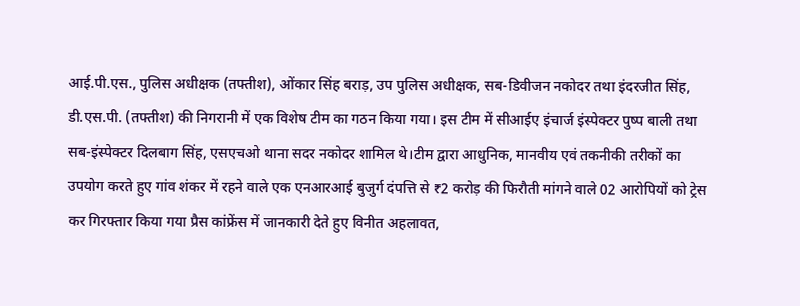आई.पी.एस., पुलिस अधीक्षक (तफ्तीश), ओंकार सिंह बराड़, उप पुलिस अधीक्षक, सब-डिवीजन नकोदर तथा इंदरजीत सिंह, डी.एस.पी. (तफ्तीश) की निगरानी में एक विशेष टीम का गठन किया गया। इस टीम में सीआईए इंचार्ज इंस्पेक्टर पुष्प बाली तथा सब-इंस्पेक्टर दिलबाग सिंह, एसएचओ थाना सदर नकोदर शामिल थे।टीम द्वारा आधुनिक, मानवीय एवं तकनीकी तरीकों का उपयोग करते हुए गांव शंकर में रहने वाले एक एनआरआई बुजुर्ग दंपत्ति से ₹2 करोड़ की फिरौती मांगने वाले 02 आरोपियों को ट्रेस कर गिरफ्तार किया गया प्रैस कांफ्रेंस में जानकारी देते हुए विनीत अहलावत,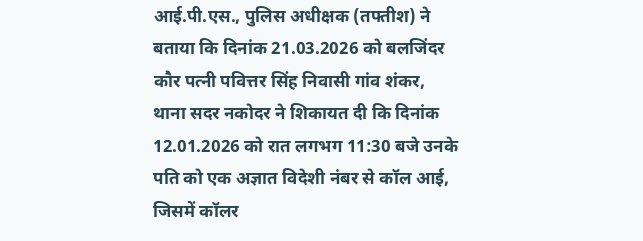आई.पी.एस., पुलिस अधीक्षक (तफ्तीश) ने बताया कि दिनांक 21.03.2026 को बलजिंदर कौर पत्नी पवित्तर सिंह निवासी गांव शंकर, थाना सदर नकोदर ने शिकायत दी कि दिनांक 12.01.2026 को रात लगभग 11:30 बजे उनके पति को एक अज्ञात विदेशी नंबर से कॉल आई, जिसमें कॉलर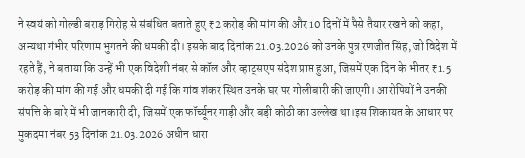ने स्वयं को गोल्डी बराड़ गिरोह से संबंधित बताते हुए ₹2 करोड़ की मांग की और 10 दिनों में पैसे तैयार रखने को कहा, अन्यथा गंभीर परिणाम भुगतने की धमकी दी। इसके बाद दिनांक 21.03.2026 को उनके पुत्र रणजीत सिंह, जो विदेश में रहते हैं, ने बताया कि उन्हें भी एक विदेशी नंबर से कॉल और व्हाट्सएप संदेश प्राप्त हुआ, जिसमें एक दिन के भीतर ₹1.5 करोड़ की मांग की गई और धमकी दी गई कि गांव शंकर स्थित उनके घर पर गोलीबारी की जाएगी। आरोपियों ने उनकी संपत्ति के बारे में भी जानकारी दी, जिसमें एक फॉर्च्यूनर गाड़ी और बड़ी कोठी का उल्लेख था।इस शिकायत के आधार पर मुकदमा नंबर 53 दिनांक 21.03.2026 अधीन धारा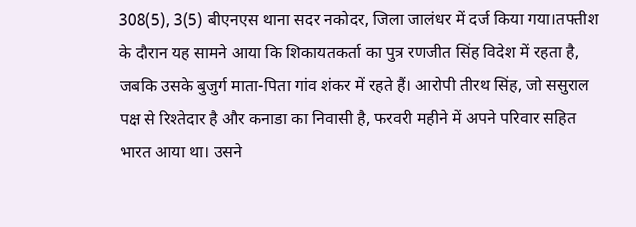308(5), 3(5) बीएनएस थाना सदर नकोदर, जिला जालंधर में दर्ज किया गया।तफ्तीश के दौरान यह सामने आया कि शिकायतकर्ता का पुत्र रणजीत सिंह विदेश में रहता है, जबकि उसके बुजुर्ग माता-पिता गांव शंकर में रहते हैं। आरोपी तीरथ सिंह, जो ससुराल पक्ष से रिश्तेदार है और कनाडा का निवासी है, फरवरी महीने में अपने परिवार सहित भारत आया था। उसने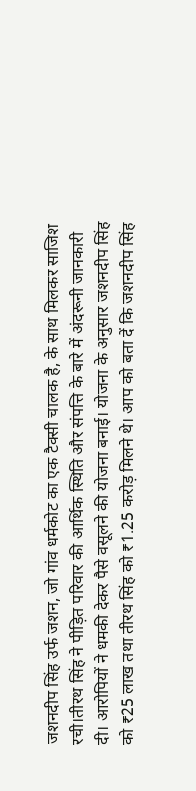जशनदीप सिंह उर्फ जशन, जो गांव धर्मकोट का एक टैक्सी चालक है, के साथ मिलकर साजिश रची।तीरथ सिंह ने पीड़ित परिवार की आर्थिक स्थिति और संपत्ति के बारे में अंदरूनी जानकारी दी। आरोपियों ने धमकी देकर पैसे वसूलने की योजना बनाई। योजना के अनुसार जशनदीप सिंह को ₹25 लाख तथा तीरथ सिंह को ₹1.25 करोड़ मिलने थे। आप को बता दें कि जशनदीप सिंह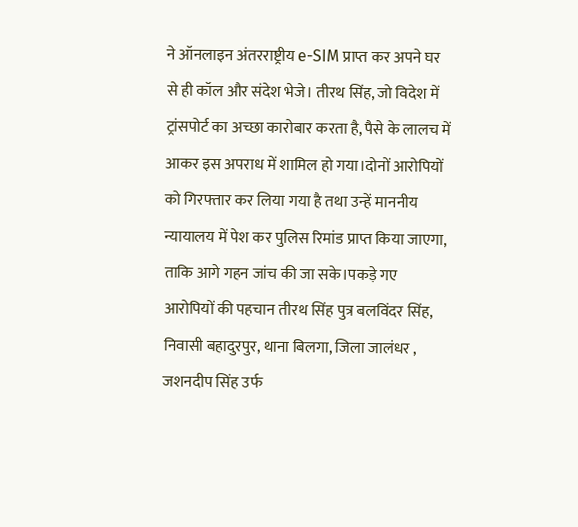ने ऑनलाइन अंतरराष्ट्रीय e-SIM प्राप्त कर अपने घर से ही कॉल और संदेश भेजे। तीरथ सिंह, जो विदेश में ट्रांसपोर्ट का अच्छा कारोबार करता है, पैसे के लालच में आकर इस अपराध में शामिल हो गया।दोनों आरोपियों को गिरफ्तार कर लिया गया है तथा उन्हें माननीय न्यायालय में पेश कर पुलिस रिमांड प्राप्त किया जाएगा, ताकि आगे गहन जांच की जा सके।पकड़े गए आरोपियों की पहचान तीरथ सिंह पुत्र बलविंदर सिंह, निवासी बहादुरपुर, थाना बिलगा, जिला जालंधर , जशनदीप सिंह उर्फ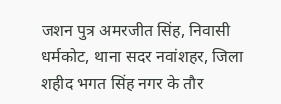जशन पुत्र अमरजीत सिंह, निवासी धर्मकोट, थाना सदर नवांशहर, जिला शहीद भगत सिंह नगर के तौर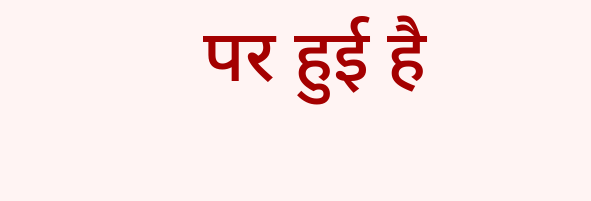पर हुई है